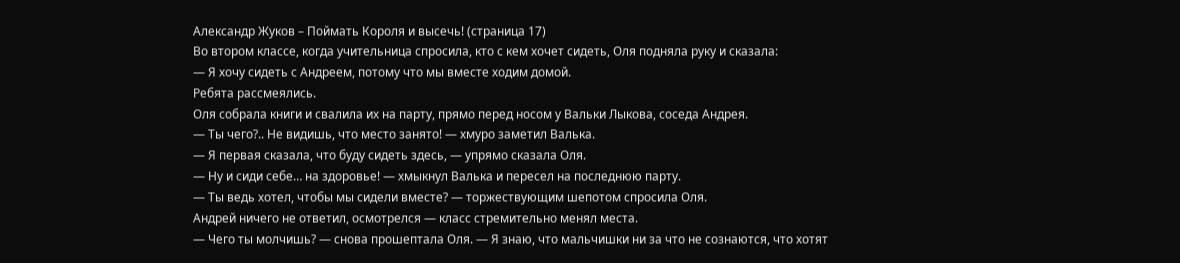Александр Жуков – Поймать Короля и высечь! (страница 17)
Во втором классе, когда учительница спросила, кто с кем хочет сидеть, Оля подняла руку и сказала:
— Я хочу сидеть с Андреем, потому что мы вместе ходим домой.
Ребята рассмеялись.
Оля собрала книги и свалила их на парту, прямо перед носом у Вальки Лыкова, соседа Андрея.
— Ты чего?.. Не видишь, что место занято! — хмуро заметил Валька.
— Я первая сказала, что буду сидеть здесь, — упрямо сказала Оля.
— Ну и сиди себе… на здоровье! — хмыкнул Валька и пересел на последнюю парту.
— Ты ведь хотел, чтобы мы сидели вместе? — торжествующим шепотом спросила Оля.
Андрей ничего не ответил, осмотрелся — класс стремительно менял места.
— Чего ты молчишь? — снова прошептала Оля. — Я знаю, что мальчишки ни за что не сознаются, что хотят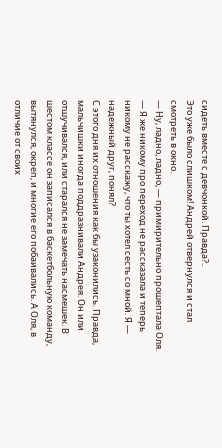сидеть вместе с девчонкой. Правда?..
Это уже было слишком! Андрей отвернулся и стал смотреть в окно.
— Ну, ладно, ладно, — примирительно прошептала Оля. — Я же никому про переход не рассказала и теперь никому не расскажу, что ты хотел сесть со мной. Я — надежный друг, понял?
С этого дня их отношения как бы узаконились. Правда, мальчишки иногда поддразнивали Андрея. Он или отшучивался, или старался не замечать насмешек. В шестом классе он записался в баскетбольную команду, вытянулся, окреп, и многие его побаивались. А Оля, в отличие от своих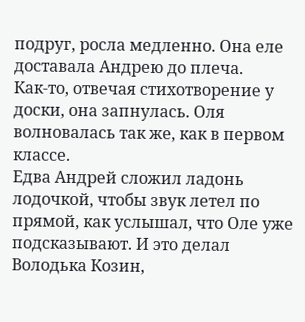подруг, росла медленно. Она еле доставала Андрею до плеча.
Как-то, отвечая стихотворение у доски, она запнулась. Оля волновалась так же, как в первом классе.
Едва Андрей сложил ладонь лодочкой, чтобы звук летел по прямой, как услышал, что Оле уже подсказывают. И это делал Володька Козин,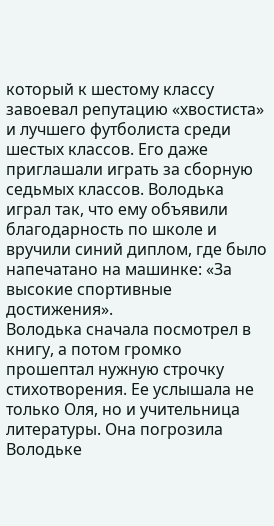который к шестому классу завоевал репутацию «хвостиста» и лучшего футболиста среди шестых классов. Его даже приглашали играть за сборную седьмых классов. Володька играл так, что ему объявили благодарность по школе и вручили синий диплом, где было напечатано на машинке: «За высокие спортивные достижения».
Володька сначала посмотрел в книгу, а потом громко прошептал нужную строчку стихотворения. Ее услышала не только Оля, но и учительница литературы. Она погрозила Володьке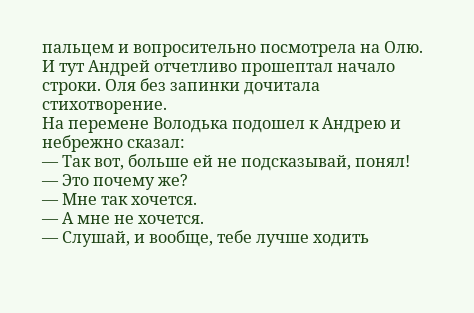пальцем и вопросительно посмотрела на Олю.
И тут Андрей отчетливо прошептал начало строки. Оля без запинки дочитала стихотворение.
На перемене Володька подошел к Андрею и небрежно сказал:
— Так вот, больше ей не подсказывай, понял!
— Это почему же?
— Мне так хочется.
— А мне не хочется.
— Слушай, и вообще, тебе лучше ходить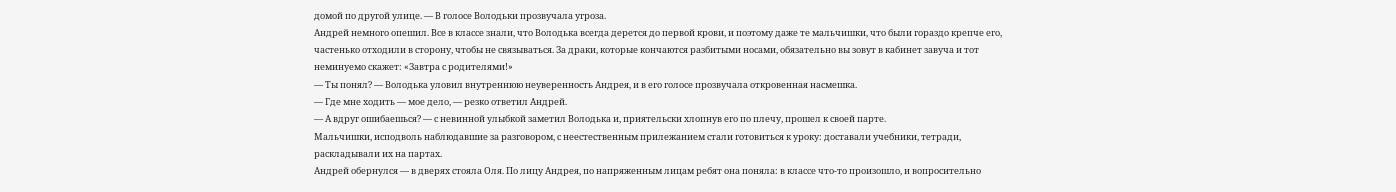домой по другой улице. — В голосе Володьки прозвучала угроза.
Андрей немного опешил. Все в классе знали, что Володька всегда дерется до первой крови, и поэтому даже те мальчишки, что были гораздо крепче его, частенько отходили в сторону, чтобы не связываться. За драки, которые кончаются разбитыми носами, обязательно вы зовут в кабинет завуча и тот неминуемо скажет: «Завтра с родителями!»
— Ты понял? — Володька уловил внутреннюю неуверенность Андрея, и в его голосе прозвучала откровенная насмешка.
— Где мне ходить — мое дело, — резко ответил Андрей.
— А вдруг ошибаешься? — с невинной улыбкой заметил Володька и, приятельски хлопнув его по плечу, прошел к своей парте.
Мальчишки, исподволь наблюдавшие за разговором, с неестественным прилежанием стали готовиться к уроку: доставали учебники, тетради, раскладывали их на партах.
Андрей обернулся — в дверях стояла Оля. По лицу Андрея, по напряженным лицам ребят она поняла: в классе что-то произошло, и вопросительно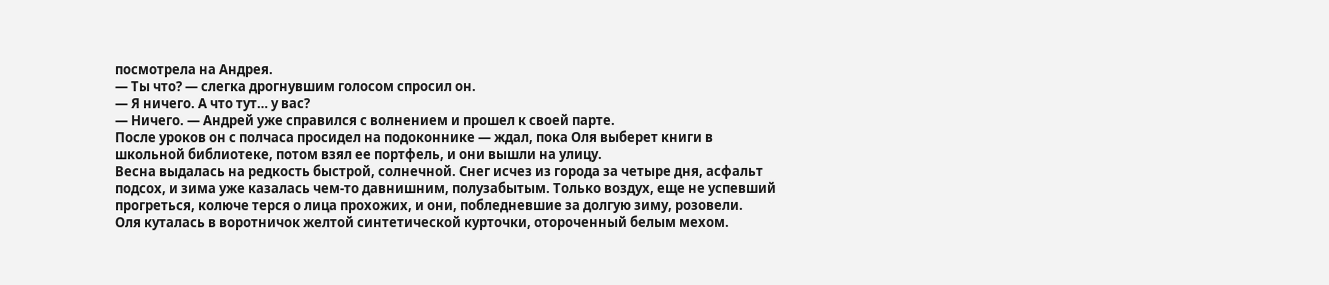посмотрела на Андрея.
— Ты что? — слегка дрогнувшим голосом спросил он.
— Я ничего. А что тут… у вас?
— Ничего. — Андрей уже справился с волнением и прошел к своей парте.
После уроков он с полчаса просидел на подоконнике — ждал, пока Оля выберет книги в школьной библиотеке, потом взял ее портфель, и они вышли на улицу.
Весна выдалась на редкость быстрой, солнечной. Снег исчез из города за четыре дня, асфальт подсох, и зима уже казалась чем-то давнишним, полузабытым. Только воздух, еще не успевший прогреться, колюче терся о лица прохожих, и они, побледневшие за долгую зиму, розовели.
Оля куталась в воротничок желтой синтетической курточки, отороченный белым мехом.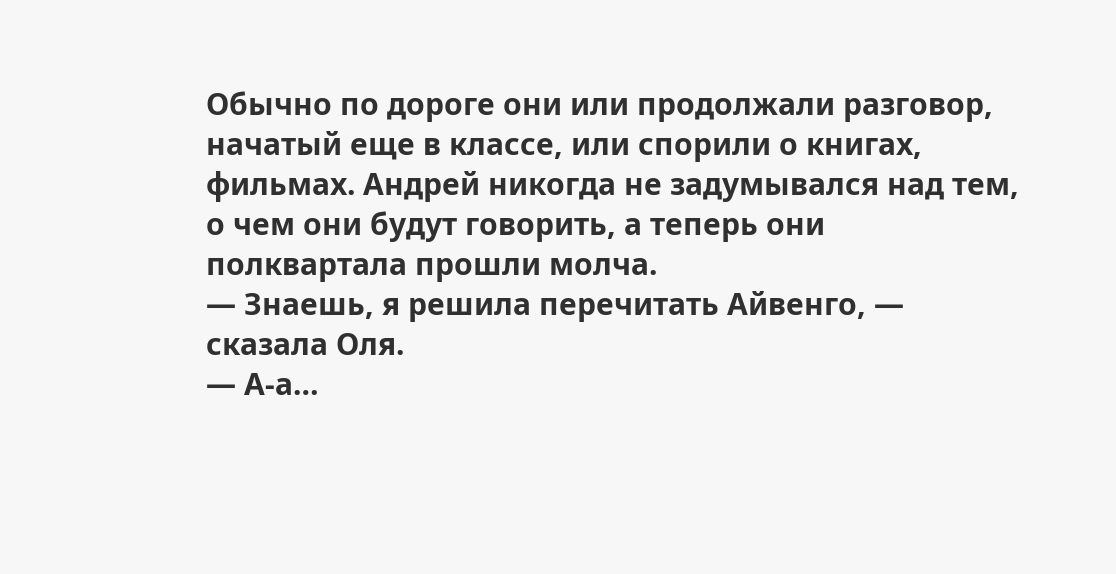Обычно по дороге они или продолжали разговор, начатый еще в классе, или спорили о книгах, фильмах. Андрей никогда не задумывался над тем, о чем они будут говорить, а теперь они полквартала прошли молча.
— Знаешь, я решила перечитать Айвенго, — сказала Оля.
— А-а…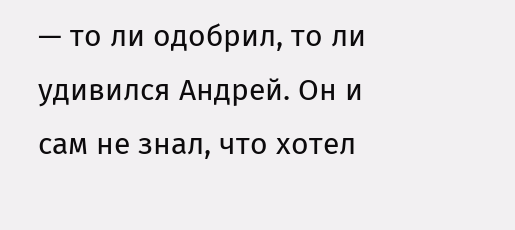— то ли одобрил, то ли удивился Андрей. Он и сам не знал, что хотел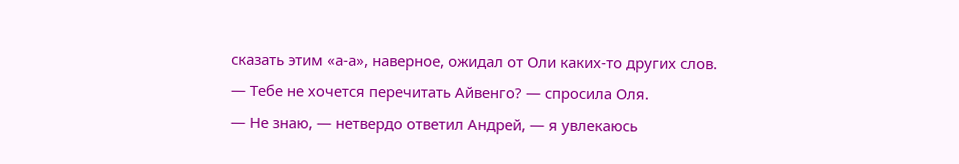сказать этим «а-а», наверное, ожидал от Оли каких-то других слов.
— Тебе не хочется перечитать Айвенго? — спросила Оля.
— Не знаю, — нетвердо ответил Андрей, — я увлекаюсь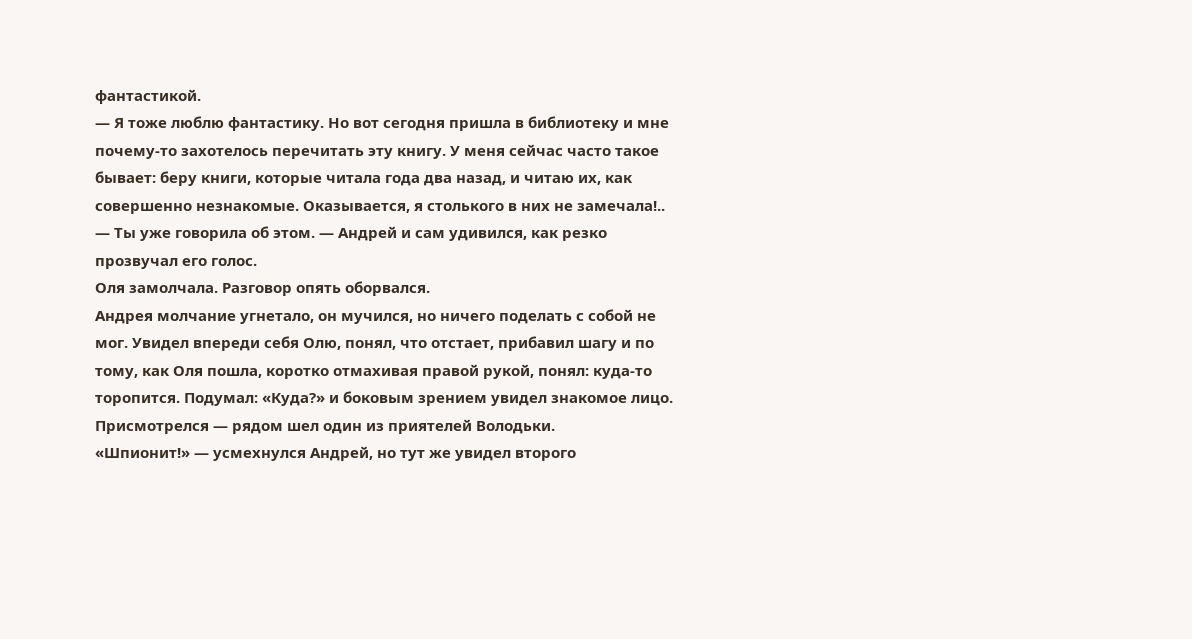фантастикой.
— Я тоже люблю фантастику. Но вот сегодня пришла в библиотеку и мне почему-то захотелось перечитать эту книгу. У меня сейчас часто такое бывает: беру книги, которые читала года два назад, и читаю их, как совершенно незнакомые. Оказывается, я столького в них не замечала!..
— Ты уже говорила об этом. — Андрей и сам удивился, как резко прозвучал его голос.
Оля замолчала. Разговор опять оборвался.
Андрея молчание угнетало, он мучился, но ничего поделать с собой не мог. Увидел впереди себя Олю, понял, что отстает, прибавил шагу и по тому, как Оля пошла, коротко отмахивая правой рукой, понял: куда-то торопится. Подумал: «Куда?» и боковым зрением увидел знакомое лицо. Присмотрелся — рядом шел один из приятелей Володьки.
«Шпионит!» — усмехнулся Андрей, но тут же увидел второго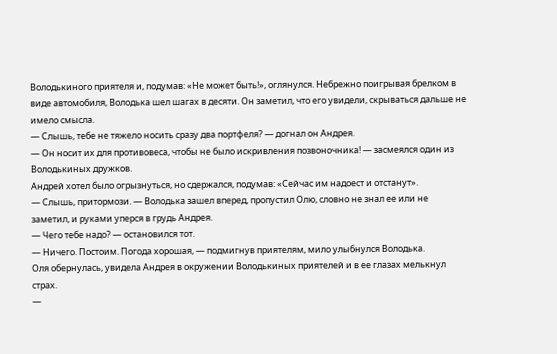Володькиного приятеля и, подумав: «Не может быть!», оглянулся. Небрежно поигрывая брелком в виде автомобиля, Володька шел шагах в десяти. Он заметил, что его увидели, скрываться дальше не имело смысла.
— Слышь, тебе не тяжело носить сразу два портфеля? — догнал он Андрея.
— Он носит их для противовеса, чтобы не было искривления позвоночника! — засмеялся один из Володькиных дружков.
Андрей хотел было огрызнуться, но сдержался, подумав: «Сейчас им надоест и отстанут».
— Слышь, притормози. — Володька зашел вперед, пропустил Олю, словно не знал ее или не заметил, и руками уперся в грудь Андрея.
— Чего тебе надо? — остановился тот.
— Ничего. Постоим. Погода хорошая, — подмигнув приятелям, мило улыбнулся Володька.
Оля обернулась, увидела Андрея в окружении Володькиных приятелей и в ее глазах мелькнул страх.
—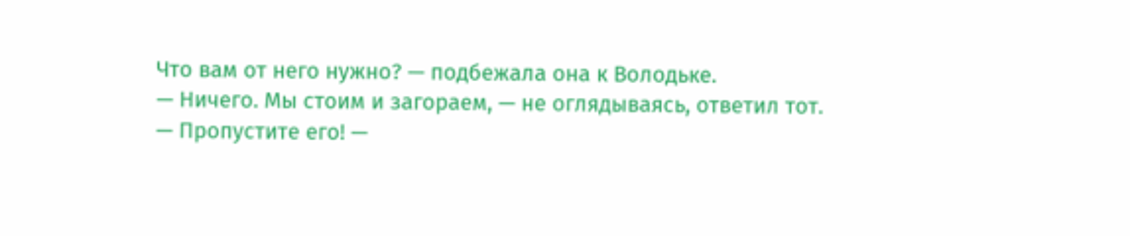Что вам от него нужно? — подбежала она к Володьке.
— Ничего. Мы стоим и загораем, — не оглядываясь, ответил тот.
— Пропустите его! —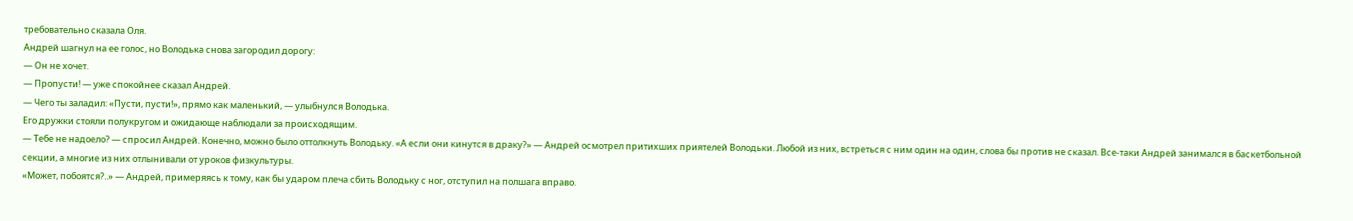требовательно сказала Оля.
Андрей шагнул на ее голос, но Володька снова загородил дорогу:
— Он не хочет.
— Пропусти! — уже спокойнее сказал Андрей.
— Чего ты заладил: «Пусти, пусти!», прямо как маленький, — улыбнулся Володька.
Его дружки стояли полукругом и ожидающе наблюдали за происходящим.
— Тебе не надоело? — спросил Андрей. Конечно, можно было оттолкнуть Володьку. «А если они кинутся в драку?» — Андрей осмотрел притихших приятелей Володьки. Любой из них, встреться с ним один на один, слова бы против не сказал. Все-таки Андрей занимался в баскетбольной секции, а многие из них отлынивали от уроков физкультуры.
«Может, побоятся?..» — Андрей, примеряясь к тому, как бы ударом плеча сбить Володьку с ног, отступил на полшага вправо.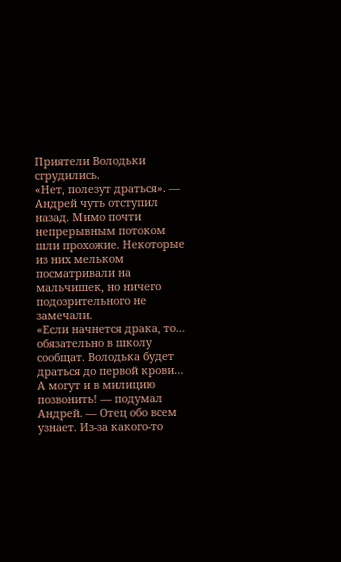Приятели Володьки сгрудились.
«Нет, полезут драться». — Андрей чуть отступил назад. Мимо почти непрерывным потоком шли прохожие. Некоторые из них мельком посматривали на мальчишек, но ничего подозрительного не замечали.
«Если начнется драка, то… обязательно в школу сообщат. Володька будет драться до первой крови… А могут и в милицию позвонить! — подумал Андрей. — Отец обо всем узнает. Из-за какого-то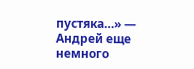пустяка…» — Андрей еще немного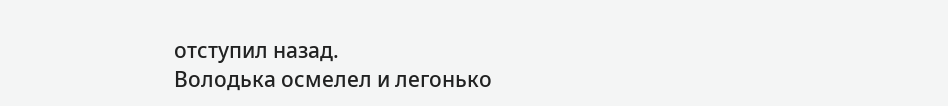отступил назад.
Володька осмелел и легонько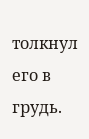толкнул его в грудь.